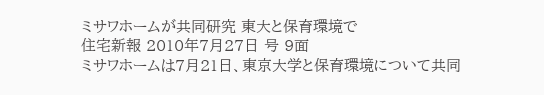ミサワホームが共同研究 東大と保育環境で
住宅新報 2010年7月27日 号 9面
ミサワホームは7月21日、東京大学と保育環境について共同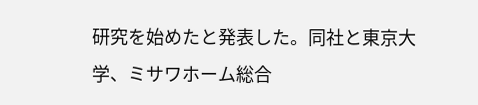研究を始めたと発表した。同社と東京大学、ミサワホーム総合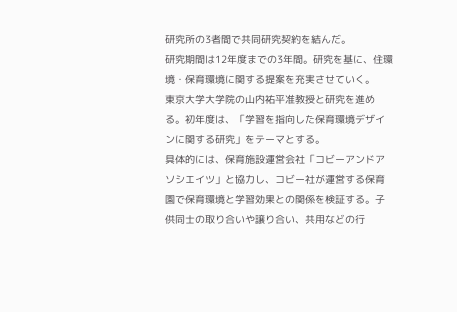研究所の3者間で共同研究契約を結んだ。
研究期間は12年度までの3年間。研究を基に、住環境・保育環境に関する提案を充実させていく。
東京大学大学院の山内祐平准教授と研究を進める。初年度は、「学習を指向した保育環境デザインに関する研究」をテーマとする。
具体的には、保育施設運営会社「コビーアンドアソシエイツ」と協力し、コビー社が運営する保育園で保育環境と学習効果との関係を検証する。子供同士の取り合いや譲り合い、共用などの行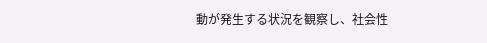動が発生する状況を観察し、社会性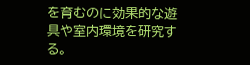を育むのに効果的な遊具や室内環境を研究する。